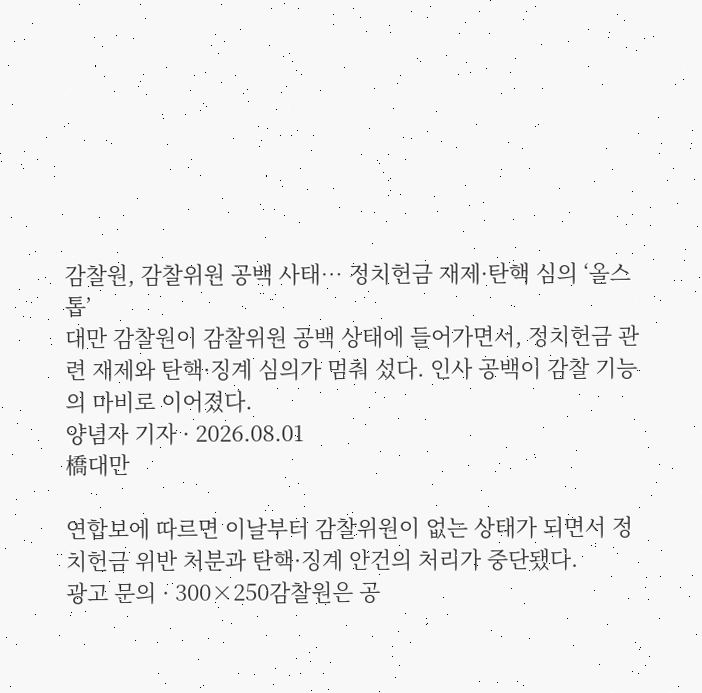감찰원, 감찰위원 공백 사태… 정치헌금 재제·탄핵 심의 ‘올스톱’
대만 감찰원이 감찰위원 공백 상태에 들어가면서, 정치헌금 관련 재제와 탄핵·징계 심의가 멈춰 섰다. 인사 공백이 감찰 기능의 마비로 이어졌다.
양념자 기자 · 2026.08.01
橋대만

연합보에 따르면 이날부터 감찰위원이 없는 상태가 되면서 정치헌금 위반 처분과 탄핵·징계 안건의 처리가 중단됐다.
광고 문의 · 300×250감찰원은 공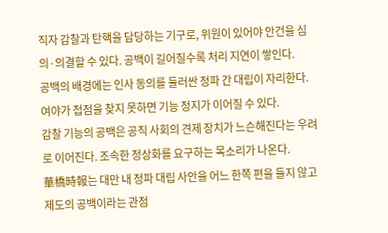직자 감찰과 탄핵을 담당하는 기구로, 위원이 있어야 안건을 심의·의결할 수 있다. 공백이 길어질수록 처리 지연이 쌓인다.
공백의 배경에는 인사 동의를 둘러싼 정파 간 대립이 자리한다. 여야가 접점을 찾지 못하면 기능 정지가 이어질 수 있다.
감찰 기능의 공백은 공직 사회의 견제 장치가 느슨해진다는 우려로 이어진다. 조속한 정상화를 요구하는 목소리가 나온다.
華橋時報는 대만 내 정파 대립 사안을 어느 한쪽 편을 들지 않고 제도의 공백이라는 관점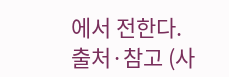에서 전한다.
출처·참고 (사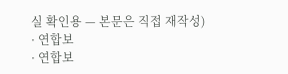실 확인용 — 본문은 직접 재작성)
· 연합보
· 연합보